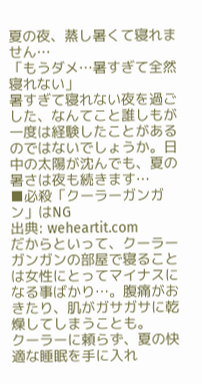夏の夜、蒸し暑くて寝れません…
「もうダメ…暑すぎて全然寝れない」
暑すぎて寝れない夜を過ごした、なんてこと誰しもが一度は経験したことがあるのではないでしょうか。日中の太陽が沈んでも、夏の暑さは夜も続きます…
■必殺「クーラーガンガン」はNG
出典: weheartit.com
だからといって、クーラーガンガンの部屋で寝ることは女性にとってマイナスになる事ばかり…。腹痛がおきたり、肌がガサガサに乾燥してしまうことも。
クーラーに頼らず、夏の快適な睡眠を手に入れ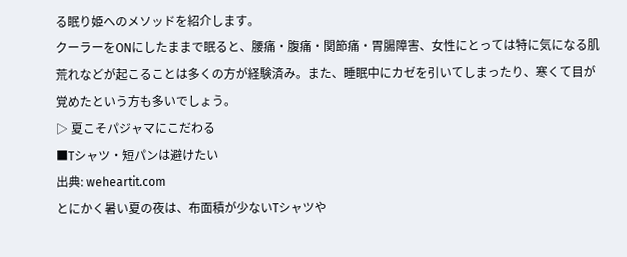る眠り姫へのメソッドを紹介します。
クーラーをONにしたままで眠ると、腰痛・腹痛・関節痛・胃腸障害、女性にとっては特に気になる肌荒れなどが起こることは多くの方が経験済み。また、睡眠中にカゼを引いてしまったり、寒くて目が覚めたという方も多いでしょう。
▷ 夏こそパジャマにこだわる
■Tシャツ・短パンは避けたい
出典: weheartit.com
とにかく暑い夏の夜は、布面積が少ないTシャツや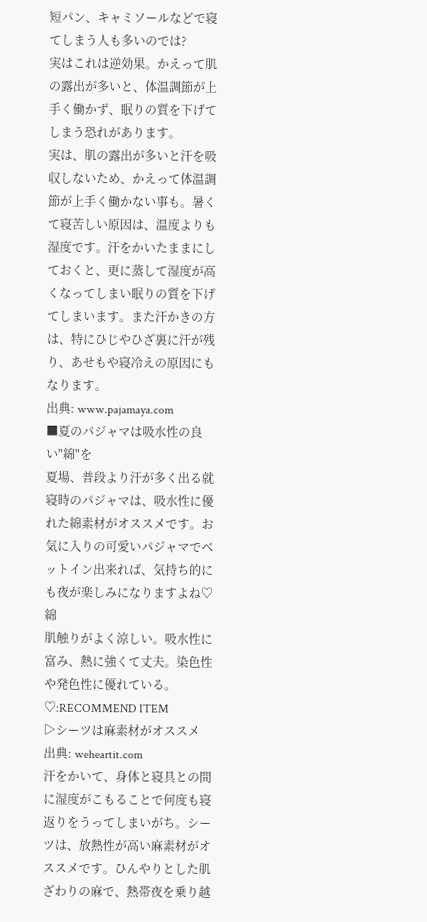短パン、キャミソールなどで寝てしまう人も多いのでは?
実はこれは逆効果。かえって肌の露出が多いと、体温調節が上手く働かず、眠りの質を下げてしまう恐れがあります。
実は、肌の露出が多いと汗を吸収しないため、かえって体温調節が上手く働かない事も。暑くて寝苦しい原因は、温度よりも湿度です。汗をかいたままにしておくと、更に蒸して湿度が高くなってしまい眠りの質を下げてしまいます。また汗かきの方は、特にひじやひざ裏に汗が残り、あせもや寝冷えの原因にもなります。
出典: www.pajamaya.com
■夏のパジャマは吸水性の良い"綿"を
夏場、普段より汗が多く出る就寝時のパジャマは、吸水性に優れた綿素材がオススメです。お気に入りの可愛いパジャマでベットイン出来れば、気持ち的にも夜が楽しみになりますよね♡
綿
肌触りがよく涼しい。吸水性に富み、熱に強くて丈夫。染色性や発色性に優れている。
♡:RECOMMEND ITEM
▷シーツは麻素材がオススメ
出典: weheartit.com
汗をかいて、身体と寝具との間に湿度がこもることで何度も寝返りをうってしまいがち。シーツは、放熱性が高い麻素材がオススメです。ひんやりとした肌ざわりの麻で、熱帯夜を乗り越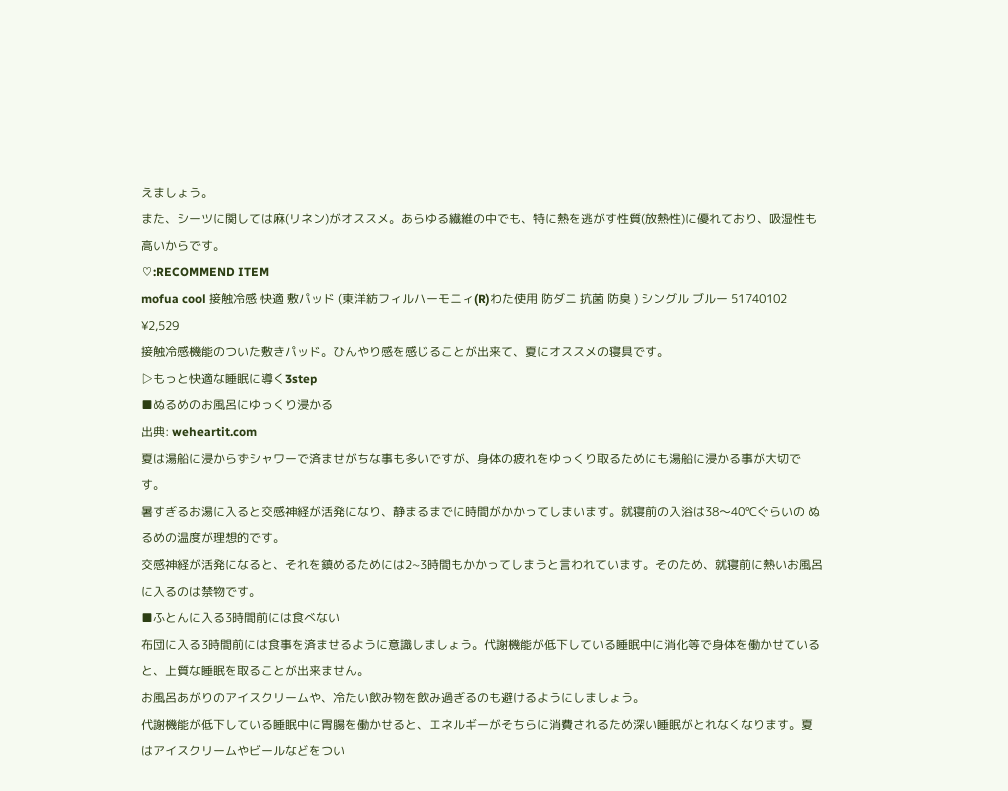えましょう。
また、シーツに関しては麻(リネン)がオススメ。あらゆる繊維の中でも、特に熱を逃がす性質(放熱性)に優れており、吸湿性も高いからです。
♡:RECOMMEND ITEM
mofua cool 接触冷感 快適 敷パッド (東洋紡フィルハーモニィ(R)わた使用 防ダニ 抗菌 防臭 ) シングル ブルー 51740102
¥2,529
接触冷感機能のついた敷きパッド。ひんやり感を感じることが出来て、夏にオススメの寝具です。
▷もっと快適な睡眠に導く3step
■ぬるめのお風呂にゆっくり浸かる
出典: weheartit.com
夏は湯船に浸からずシャワーで済ませがちな事も多いですが、身体の疲れをゆっくり取るためにも湯船に浸かる事が大切です。
暑すぎるお湯に入ると交感神経が活発になり、静まるまでに時間がかかってしまいます。就寝前の入浴は38〜40℃ぐらいの ぬるめの温度が理想的です。
交感神経が活発になると、それを鎮めるためには2~3時間もかかってしまうと言われています。そのため、就寝前に熱いお風呂に入るのは禁物です。
■ふとんに入る3時間前には食べない
布団に入る3時間前には食事を済ませるように意識しましょう。代謝機能が低下している睡眠中に消化等で身体を働かせていると、上質な睡眠を取ることが出来ません。
お風呂あがりのアイスクリームや、冷たい飲み物を飲み過ぎるのも避けるようにしましょう。
代謝機能が低下している睡眠中に胃腸を働かせると、エネルギーがそちらに消費されるため深い睡眠がとれなくなります。夏はアイスクリームやビールなどをつい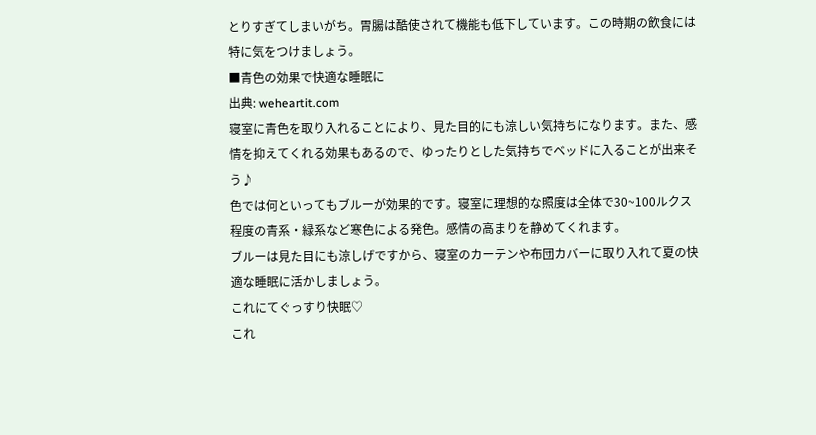とりすぎてしまいがち。胃腸は酷使されて機能も低下しています。この時期の飲食には特に気をつけましょう。
■青色の効果で快適な睡眠に
出典: weheartit.com
寝室に青色を取り入れることにより、見た目的にも涼しい気持ちになります。また、感情を抑えてくれる効果もあるので、ゆったりとした気持ちでベッドに入ることが出来そう♪
色では何といってもブルーが効果的です。寝室に理想的な照度は全体で30~100ルクス程度の青系・緑系など寒色による発色。感情の高まりを静めてくれます。
ブルーは見た目にも涼しげですから、寝室のカーテンや布団カバーに取り入れて夏の快適な睡眠に活かしましょう。
これにてぐっすり快眠♡
これ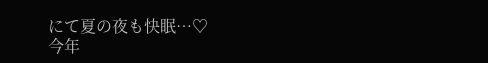にて夏の夜も快眠…♡
今年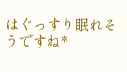はぐっすり眠れそうですね*